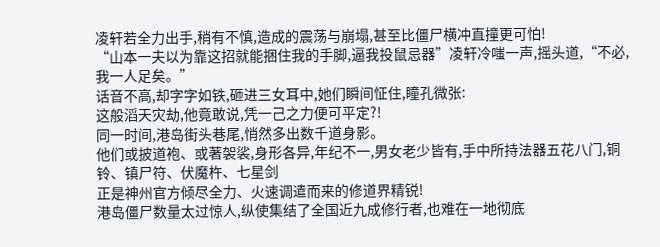凌轩若全力出手,稍有不慎,造成的震荡与崩塌,甚至比僵尸横冲直撞更可怕!
“山本一夫以为靠这招就能捆住我的手脚,逼我投鼠忌器”凌轩冷嗤一声,摇头道,“不必,我一人足矣。”
话音不高,却字字如铁,砸进三女耳中,她们瞬间怔住,瞳孔微张:
这般滔天灾劫,他竟敢说,凭一己之力便可平定?!
同一时间,港岛街头巷尾,悄然多出数千道身影。
他们或披道袍、或著袈裟,身形各异,年纪不一,男女老少皆有,手中所持法器五花八门,铜铃、镇尸符、伏魔杵、七星剑
正是神州官方倾尽全力、火速调遣而来的修道界精锐!
港岛僵尸数量太过惊人,纵使集结了全国近九成修行者,也难在一地彻底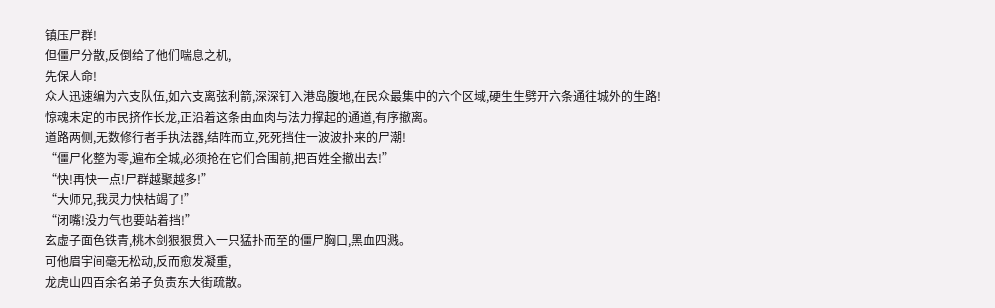镇压尸群!
但僵尸分散,反倒给了他们喘息之机,
先保人命!
众人迅速编为六支队伍,如六支离弦利箭,深深钉入港岛腹地,在民众最集中的六个区域,硬生生劈开六条通往城外的生路!
惊魂未定的市民挤作长龙,正沿着这条由血肉与法力撑起的通道,有序撤离。
道路两侧,无数修行者手执法器,结阵而立,死死挡住一波波扑来的尸潮!
“僵尸化整为零,遍布全城,必须抢在它们合围前,把百姓全撤出去!”
“快!再快一点!尸群越聚越多!”
“大师兄,我灵力快枯竭了!”
“闭嘴!没力气也要站着挡!”
玄虚子面色铁青,桃木剑狠狠贯入一只猛扑而至的僵尸胸口,黑血四溅。
可他眉宇间毫无松动,反而愈发凝重,
龙虎山四百余名弟子负责东大街疏散。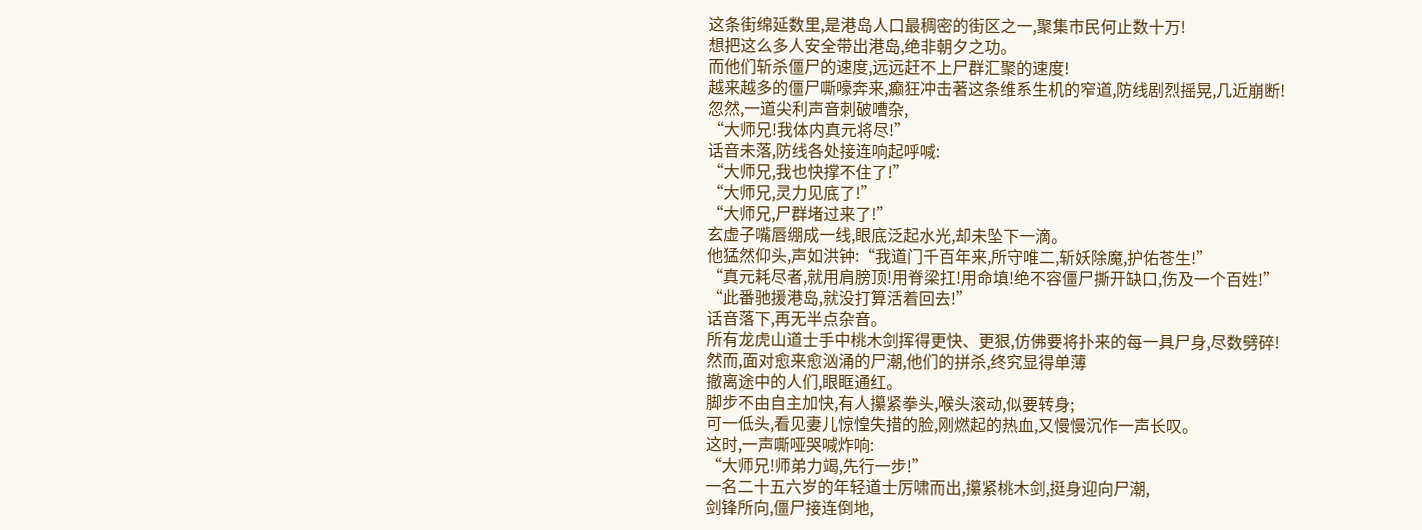这条街绵延数里,是港岛人口最稠密的街区之一,聚集市民何止数十万!
想把这么多人安全带出港岛,绝非朝夕之功。
而他们斩杀僵尸的速度,远远赶不上尸群汇聚的速度!
越来越多的僵尸嘶嚎奔来,癫狂冲击著这条维系生机的窄道,防线剧烈摇晃,几近崩断!
忽然,一道尖利声音刺破嘈杂,
“大师兄!我体内真元将尽!”
话音未落,防线各处接连响起呼喊:
“大师兄,我也快撑不住了!”
“大师兄,灵力见底了!”
“大师兄,尸群堵过来了!”
玄虚子嘴唇绷成一线,眼底泛起水光,却未坠下一滴。
他猛然仰头,声如洪钟:“我道门千百年来,所守唯二,斩妖除魔,护佑苍生!”
“真元耗尽者,就用肩膀顶!用脊梁扛!用命填!绝不容僵尸撕开缺口,伤及一个百姓!”
“此番驰援港岛,就没打算活着回去!”
话音落下,再无半点杂音。
所有龙虎山道士手中桃木剑挥得更快、更狠,仿佛要将扑来的每一具尸身,尽数劈碎!
然而,面对愈来愈汹涌的尸潮,他们的拼杀,终究显得单薄
撤离途中的人们,眼眶通红。
脚步不由自主加快,有人攥紧拳头,喉头滚动,似要转身;
可一低头,看见妻儿惊惶失措的脸,刚燃起的热血,又慢慢沉作一声长叹。
这时,一声嘶哑哭喊炸响:
“大师兄!师弟力竭,先行一步!”
一名二十五六岁的年轻道士厉啸而出,攥紧桃木剑,挺身迎向尸潮,
剑锋所向,僵尸接连倒地,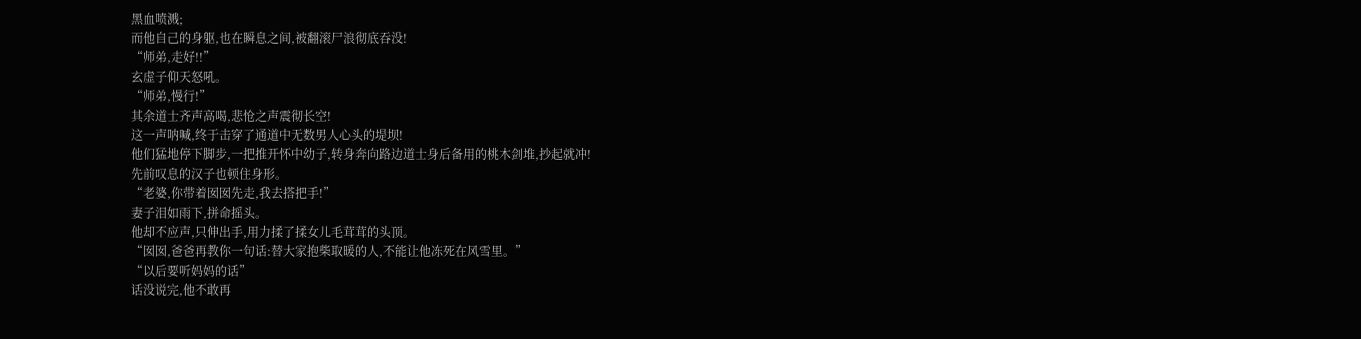黑血喷溅;
而他自己的身躯,也在瞬息之间,被翻滚尸浪彻底吞没!
“师弟,走好!!”
玄虚子仰天怒吼。
“师弟,慢行!”
其余道士齐声高喝,悲怆之声震彻长空!
这一声呐喊,终于击穿了通道中无数男人心头的堤坝!
他们猛地停下脚步,一把推开怀中幼子,转身奔向路边道士身后备用的桃木剑堆,抄起就冲!
先前叹息的汉子也顿住身形。
“老婆,你带着囡囡先走,我去搭把手!”
妻子泪如雨下,拼命摇头。
他却不应声,只伸出手,用力揉了揉女儿毛茸茸的头顶。
“囡囡,爸爸再教你一句话:替大家抱柴取暖的人,不能让他冻死在风雪里。”
“以后要听妈妈的话”
话没说完,他不敢再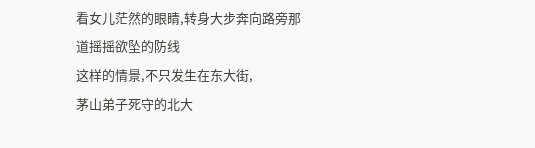看女儿茫然的眼睛,转身大步奔向路旁那道摇摇欲坠的防线
这样的情景,不只发生在东大街,
茅山弟子死守的北大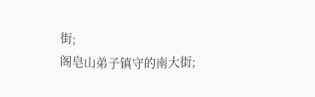街;
阁皂山弟子镇守的南大街;